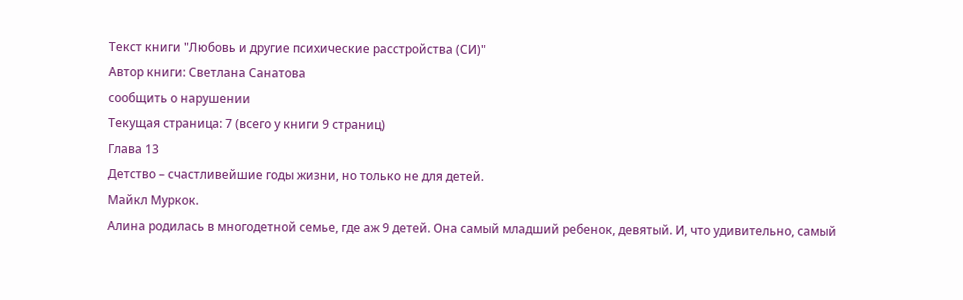Текст книги "Любовь и другие психические расстройства (СИ)"
Автор книги: Светлана Санатова
сообщить о нарушении
Текущая страница: 7 (всего у книги 9 страниц)
Глава 13
Детство – счастливейшие годы жизни, но только не для детей.
Майкл Муркок.
Алина родилась в многодетной семье, где аж 9 детей. Она самый младший ребенок, девятый. И, что удивительно, самый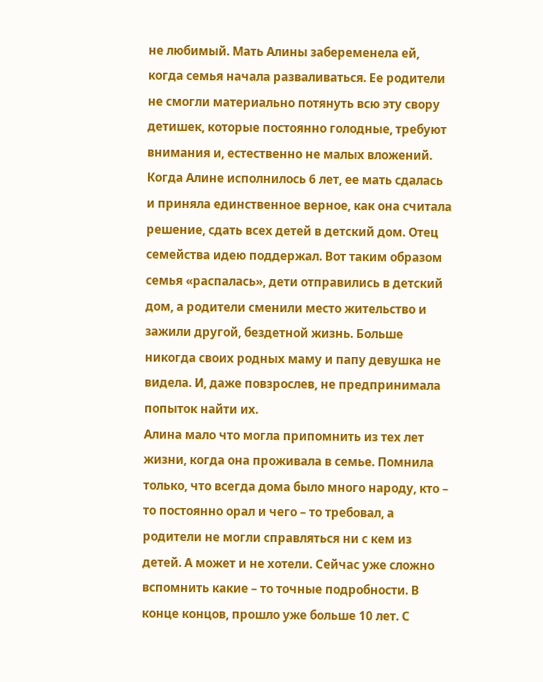не любимый. Мать Алины забеременела ей, когда семья начала разваливаться. Ее родители не смогли материально потянуть всю эту свору детишек, которые постоянно голодные, требуют внимания и, естественно не малых вложений. Когда Алине исполнилось 6 лет, ее мать сдалась и приняла единственное верное, как она считала решение, сдать всех детей в детский дом. Отец семейства идею поддержал. Вот таким образом семья «распалась», дети отправились в детский дом, а родители сменили место жительство и зажили другой, бездетной жизнь. Больше никогда своих родных маму и папу девушка не видела. И, даже повзрослев, не предпринимала попыток найти их.
Алина мало что могла припомнить из тех лет жизни, когда она проживала в семье. Помнила только, что всегда дома было много народу, кто – то постоянно орал и чего – то требовал, а родители не могли справляться ни с кем из детей. А может и не хотели. Сейчас уже сложно вспомнить какие – то точные подробности. В конце концов, прошло уже больше 10 лет. С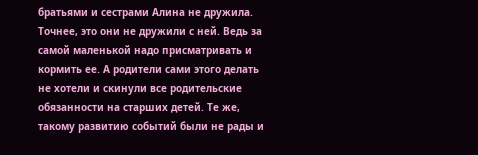братьями и сестрами Алина не дружила. Точнее, это они не дружили с ней. Ведь за самой маленькой надо присматривать и кормить ее. А родители сами этого делать не хотели и скинули все родительские обязанности на старших детей. Те же, такому развитию событий были не рады и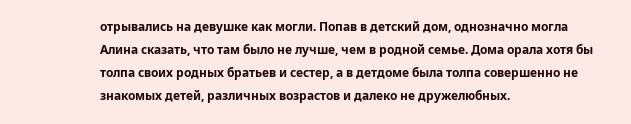отрывались на девушке как могли. Попав в детский дом, однозначно могла Алина сказать, что там было не лучше, чем в родной семье. Дома орала хотя бы толпа своих родных братьев и сестер, а в детдоме была толпа совершенно не знакомых детей, различных возрастов и далеко не дружелюбных.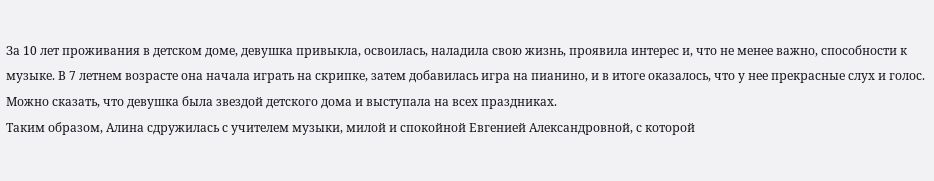За 10 лет проживания в детском доме, девушка привыкла, освоилась, наладила свою жизнь, проявила интерес и, что не менее важно, способности к музыке. В 7 летнем возрасте она начала играть на скрипке, затем добавилась игра на пианино, и в итоге оказалось, что у нее прекрасные слух и голос. Можно сказать, что девушка была звездой детского дома и выступала на всех праздниках.
Таким образом, Алина сдружилась с учителем музыки, милой и спокойной Евгенией Александровной, с которой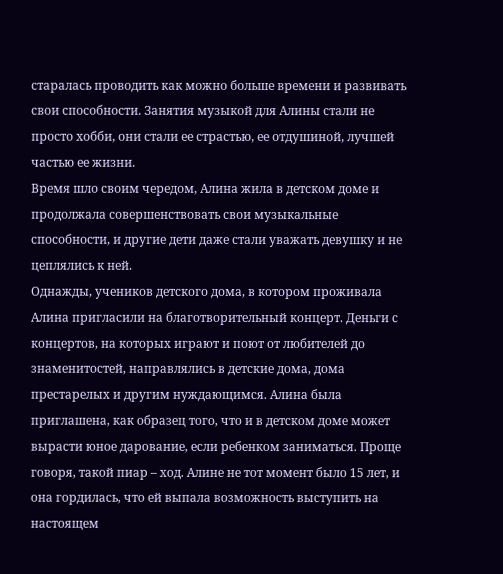старалась проводить как можно больше времени и развивать свои способности. Занятия музыкой для Алины стали не просто хобби, они стали ее страстью, ее отдушиной, лучшей частью ее жизни.
Время шло своим чередом, Алина жила в детском доме и продолжала совершенствовать свои музыкальные способности, и другие дети даже стали уважать девушку и не цеплялись к ней.
Однажды, учеников детского дома, в котором проживала Алина пригласили на благотворительный концерт. Деньги с концертов, на которых играют и поют от любителей до знаменитостей, направлялись в детские дома, дома престарелых и другим нуждающимся. Алина была приглашена, как образец того, что и в детском доме может вырасти юное дарование, если ребенком заниматься. Проще говоря, такой пиар – ход. Алине не тот момент было 15 лет, и она гордилась, что ей выпала возможность выступить на настоящем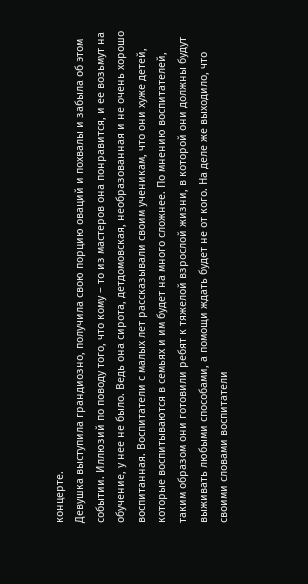концерте.
Девушка выступила грандиозно, получила свою порцию оваций и похвалы и забыла об этом событии. Иллюзий по поводу того, что кому – то из мастеров она понравится, и ее возьмут на обучение, у нее не было. Ведь она сирота, детдомовская, необразованная и не очень хорошо воспитанная. Воспитатели с малых лет рассказывали своим ученикам, что они хуже детей, которые воспитываются в семьях и им будет на много сложнее. По мнению воспитателей, таким образом они готовили ребят к тяжелой взрослой жизни, в которой они должны будут выживать любыми способами, а помощи ждать будет не от кого. На деле же выходило, что своими словами воспитатели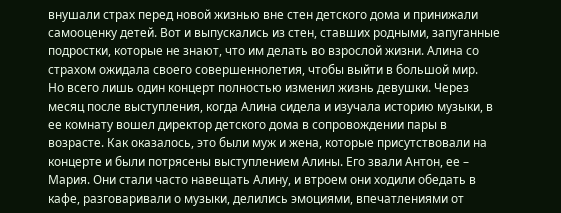внушали страх перед новой жизнью вне стен детского дома и принижали самооценку детей. Вот и выпускались из стен, ставших родными, запуганные подростки, которые не знают, что им делать во взрослой жизни. Алина со страхом ожидала своего совершеннолетия, чтобы выйти в большой мир.
Но всего лишь один концерт полностью изменил жизнь девушки. Через месяц после выступления, когда Алина сидела и изучала историю музыки, в ее комнату вошел директор детского дома в сопровождении пары в возрасте. Как оказалось, это были муж и жена, которые присутствовали на концерте и были потрясены выступлением Алины. Его звали Антон, ее – Мария. Они стали часто навещать Алину, и втроем они ходили обедать в кафе, разговаривали о музыки, делились эмоциями, впечатлениями от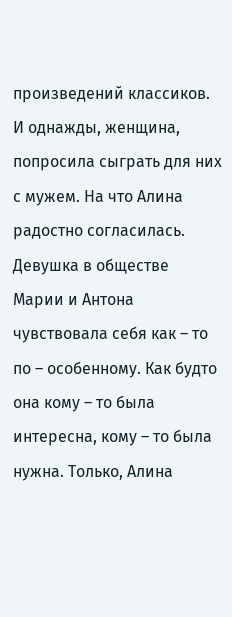произведений классиков. И однажды, женщина, попросила сыграть для них с мужем. На что Алина радостно согласилась. Девушка в обществе Марии и Антона чувствовала себя как – то по – особенному. Как будто она кому – то была интересна, кому – то была нужна. Только, Алина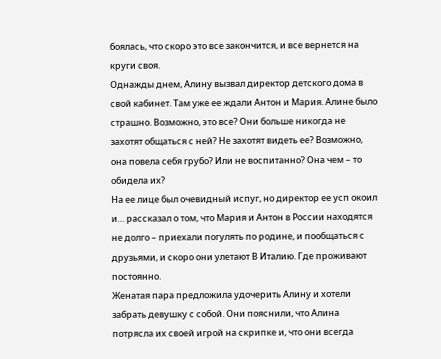боялась, что скоро это все закончится, и все вернется на круги своя.
Однажды днем, Алину вызвал директор детского дома в свой кабинет. Там уже ее ждали Антон и Мария. Алине было страшно. Возможно, это все? Они больше никогда не захотят общаться с ней? Не захотят видеть ее? Возможно, она повела себя грубо? Или не воспитанно? Она чем – то обидела их?
На ее лице был очевидный испуг, но директор ее усп окоил и… рассказал о том, что Мария и Антон в России находятся не долго – приехали погулять по родине, и пообщаться с друзьями, и скоро они улетают В Италию. Где проживают постоянно.
Женатая пара предложила удочерить Алину и хотели забрать девушку с собой. Они пояснили, что Алина потрясла их своей игрой на скрипке и, что они всегда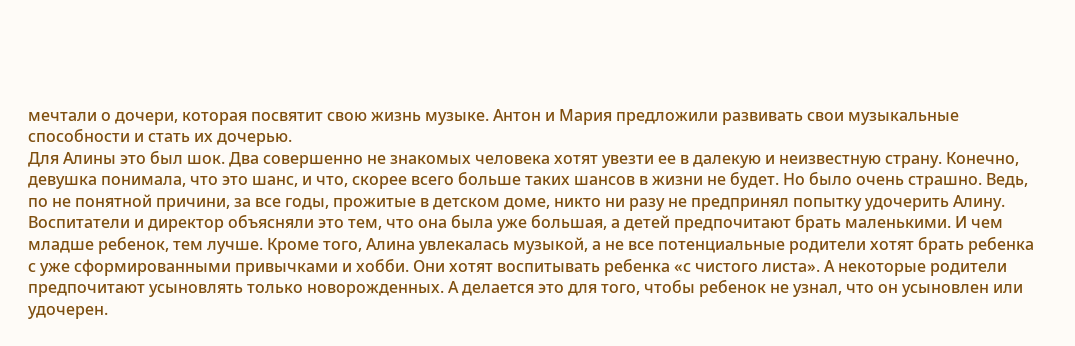мечтали о дочери, которая посвятит свою жизнь музыке. Антон и Мария предложили развивать свои музыкальные способности и стать их дочерью.
Для Алины это был шок. Два совершенно не знакомых человека хотят увезти ее в далекую и неизвестную страну. Конечно, девушка понимала, что это шанс, и что, скорее всего больше таких шансов в жизни не будет. Но было очень страшно. Ведь, по не понятной причини, за все годы, прожитые в детском доме, никто ни разу не предпринял попытку удочерить Алину. Воспитатели и директор объясняли это тем, что она была уже большая, а детей предпочитают брать маленькими. И чем младше ребенок, тем лучше. Кроме того, Алина увлекалась музыкой, а не все потенциальные родители хотят брать ребенка с уже сформированными привычками и хобби. Они хотят воспитывать ребенка «с чистого листа». А некоторые родители предпочитают усыновлять только новорожденных. А делается это для того, чтобы ребенок не узнал, что он усыновлен или удочерен.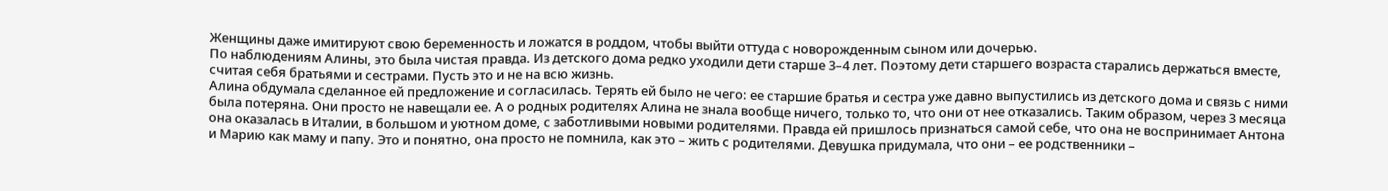Женщины даже имитируют свою беременность и ложатся в роддом, чтобы выйти оттуда с новорожденным сыном или дочерью.
По наблюдениям Алины, это была чистая правда. Из детского дома редко уходили дети старше 3–4 лет. Поэтому дети старшего возраста старались держаться вместе, считая себя братьями и сестрами. Пусть это и не на всю жизнь.
Алина обдумала сделанное ей предложение и согласилась. Терять ей было не чего: ее старшие братья и сестра уже давно выпустились из детского дома и связь с ними была потеряна. Они просто не навещали ее. А о родных родителях Алина не знала вообще ничего, только то, что они от нее отказались. Таким образом, через 3 месяца она оказалась в Италии, в большом и уютном доме, с заботливыми новыми родителями. Правда ей пришлось признаться самой себе, что она не воспринимает Антона и Марию как маму и папу. Это и понятно, она просто не помнила, как это – жить с родителями. Девушка придумала, что они – ее родственники –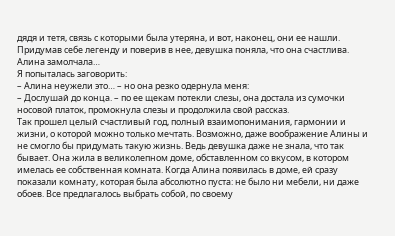дядя и тетя, связь с которыми была утеряна, и вот, наконец, они ее нашли.
Придумав себе легенду и поверив в нее, девушка поняла, что она счастлива.
Алина замолчала…
Я попыталась заговорить:
– Алина неужели это… – но она резко одернула меня:
– Дослушай до конца. – по ее щекам потекли слезы, она достала из сумочки носовой платок, промокнула слезы и продолжила свой рассказ.
Так прошел целый счастливый год, полный взаимопонимания, гармонии и жизни, о которой можно только мечтать. Возможно, даже воображение Алины и не смогло бы придумать такую жизнь. Ведь девушка даже не знала, что так бывает. Она жила в великолепном доме, обставленном со вкусом, в котором имелась ее собственная комната. Когда Алина появилась в доме, ей сразу показали комнату, которая была абсолютно пуста: не было ни мебели, ни даже обоев. Все предлагалось выбрать собой, по своему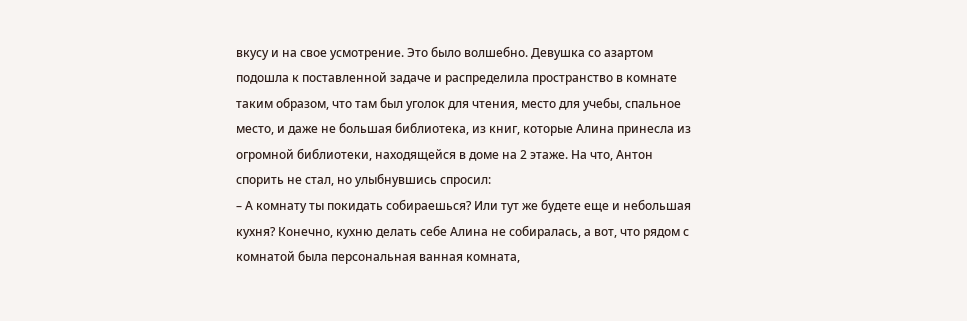вкусу и на свое усмотрение. Это было волшебно. Девушка со азартом подошла к поставленной задаче и распределила пространство в комнате таким образом, что там был уголок для чтения, место для учебы, спальное место, и даже не большая библиотека, из книг, которые Алина принесла из огромной библиотеки, находящейся в доме на 2 этаже. На что, Антон спорить не стал, но улыбнувшись спросил:
– А комнату ты покидать собираешься? Или тут же будете еще и небольшая кухня? Конечно, кухню делать себе Алина не собиралась, а вот, что рядом с комнатой была персональная ванная комната,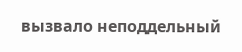вызвало неподдельный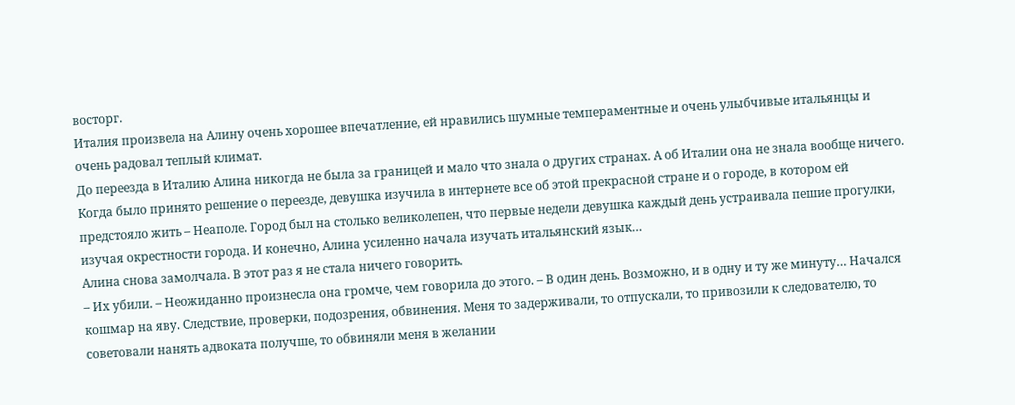восторг.
Италия произвела на Алину очень хорошее впечатление, ей нравились шумные темпераментные и очень улыбчивые итальянцы и очень радовал теплый климат.
До переезда в Италию Алина никогда не была за границей и мало что знала о других странах. А об Италии она не знала вообще ничего. Когда было принято решение о переезде, девушка изучила в интернете все об этой прекрасной стране и о городе, в котором ей предстояло жить – Неаполе. Город был на столько великолепен, что первые недели девушка каждый день устраивала пешие прогулки, изучая окрестности города. И конечно, Алина усиленно начала изучать итальянский язык…
Алина снова замолчала. В этот раз я не стала ничего говорить.
– Их убили. – Неожиданно произнесла она громче, чем говорила до этого. – В один день. Возможно, и в одну и ту же минуту… Начался кошмар на яву. Следствие, проверки, подозрения, обвинения. Меня то задерживали, то отпускали, то привозили к следователю, то советовали нанять адвоката получше, то обвиняли меня в желании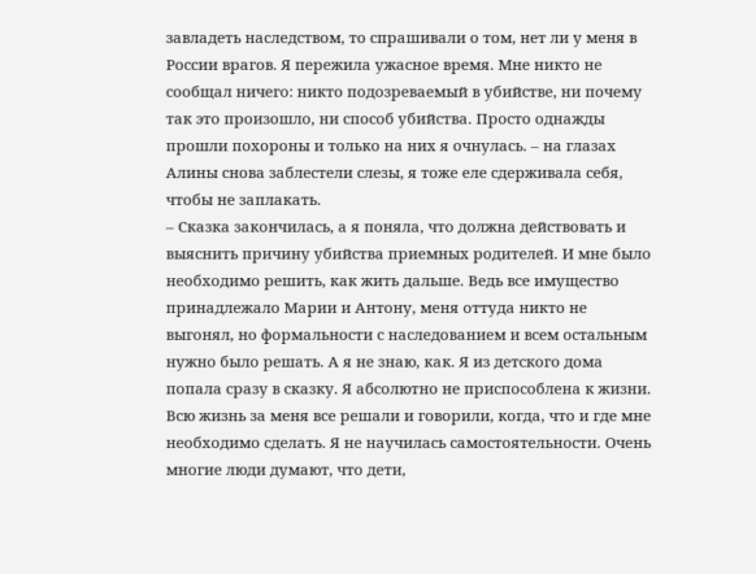завладеть наследством, то спрашивали о том, нет ли у меня в России врагов. Я пережила ужасное время. Мне никто не сообщал ничего: никто подозреваемый в убийстве, ни почему так это произошло, ни способ убийства. Просто однажды прошли похороны и только на них я очнулась. – на глазах Алины снова заблестели слезы, я тоже еле сдерживала себя, чтобы не заплакать.
– Сказка закончилась, а я поняла, что должна действовать и выяснить причину убийства приемных родителей. И мне было необходимо решить, как жить дальше. Ведь все имущество принадлежало Марии и Антону, меня оттуда никто не выгонял, но формальности с наследованием и всем остальным нужно было решать. А я не знаю, как. Я из детского дома попала сразу в сказку. Я абсолютно не приспособлена к жизни. Всю жизнь за меня все решали и говорили, когда, что и где мне необходимо сделать. Я не научилась самостоятельности. Очень многие люди думают, что дети,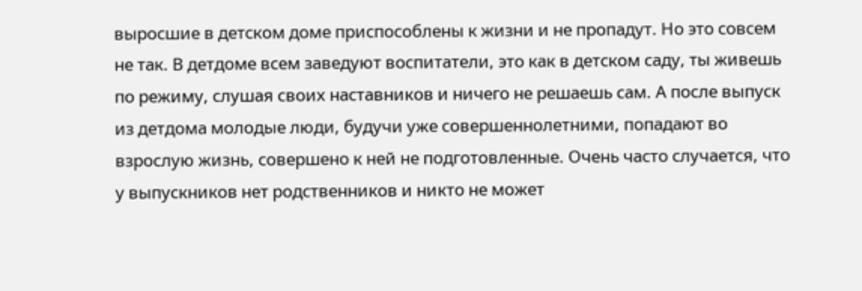выросшие в детском доме приспособлены к жизни и не пропадут. Но это совсем не так. В детдоме всем заведуют воспитатели, это как в детском саду, ты живешь по режиму, слушая своих наставников и ничего не решаешь сам. А после выпуск из детдома молодые люди, будучи уже совершеннолетними, попадают во взрослую жизнь, совершено к ней не подготовленные. Очень часто случается, что у выпускников нет родственников и никто не может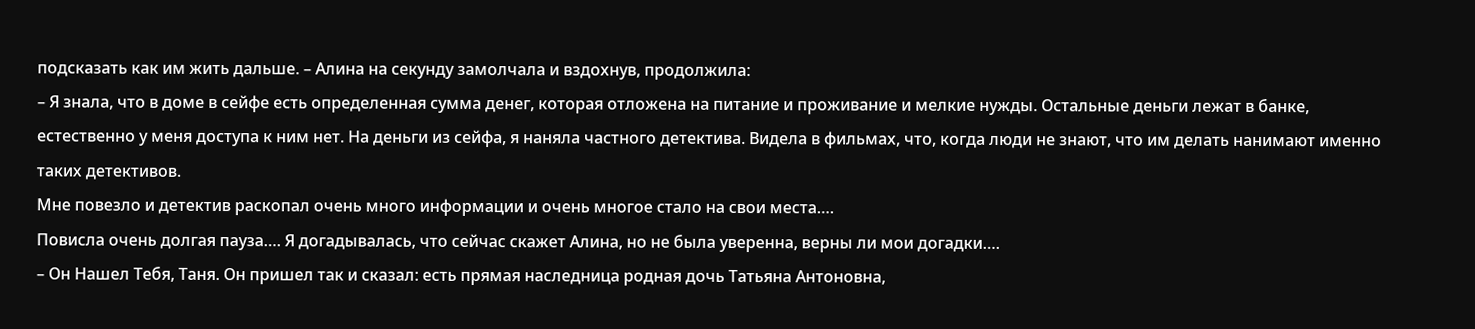подсказать как им жить дальше. – Алина на секунду замолчала и вздохнув, продолжила:
– Я знала, что в доме в сейфе есть определенная сумма денег, которая отложена на питание и проживание и мелкие нужды. Остальные деньги лежат в банке, естественно у меня доступа к ним нет. На деньги из сейфа, я наняла частного детектива. Видела в фильмах, что, когда люди не знают, что им делать нанимают именно таких детективов.
Мне повезло и детектив раскопал очень много информации и очень многое стало на свои места….
Повисла очень долгая пауза…. Я догадывалась, что сейчас скажет Алина, но не была уверенна, верны ли мои догадки….
– Он Нашел Тебя, Таня. Он пришел так и сказал: есть прямая наследница родная дочь Татьяна Антоновна,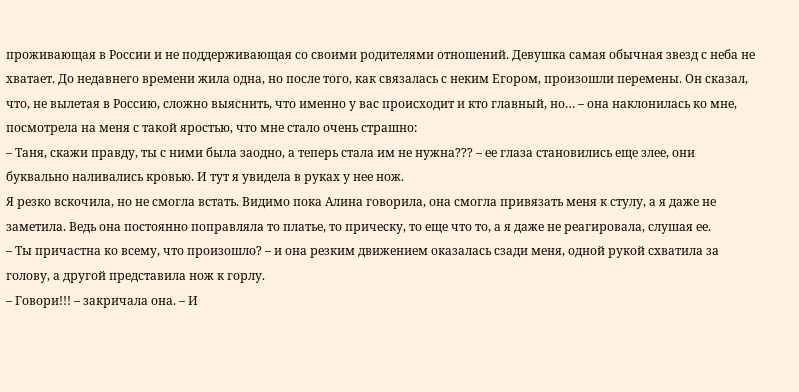проживающая в России и не поддерживающая со своими родителями отношений. Девушка самая обычная звезд с неба не хватает. До недавнего времени жила одна, но после того, как связалась с неким Егором, произошли перемены. Он сказал, что, не вылетая в Россию, сложно выяснить, что именно у вас происходит и кто главный, но… – она наклонилась ко мне, посмотрела на меня с такой яростью, что мне стало очень страшно:
– Таня, скажи правду, ты с ними была заодно, а теперь стала им не нужна??? – ее глаза становились еще злее, они буквально наливались кровью. И тут я увидела в руках у нее нож.
Я резко вскочила, но не смогла встать. Видимо пока Алина говорила, она смогла привязать меня к стулу, а я даже не заметила. Ведь она постоянно поправляла то платье, то прическу, то еще что то, а я даже не реагировала, слушая ее.
– Ты причастна ко всему, что произошло? – и она резким движением оказалась сзади меня, одной рукой схватила за голову, а другой представила нож к горлу.
– Говори!!! – закричала она. – И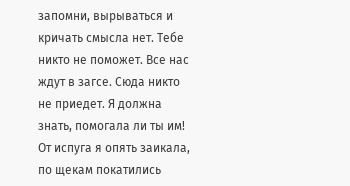запомни, вырываться и кричать смысла нет. Тебе никто не поможет. Все нас ждут в загсе. Сюда никто не приедет. Я должна знать, помогала ли ты им!
От испуга я опять заикала, по щекам покатились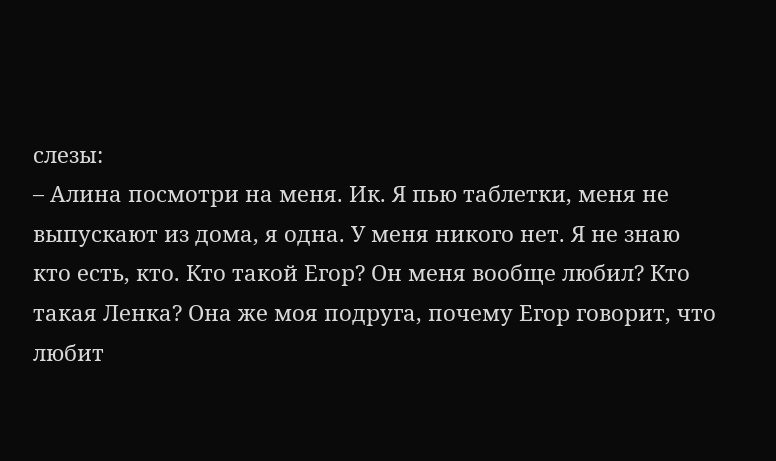слезы:
– Алина посмотри на меня. Ик. Я пью таблетки, меня не выпускают из дома, я одна. У меня никого нет. Я не знаю кто есть, кто. Кто такой Егор? Он меня вообще любил? Кто такая Ленка? Она же моя подруга, почему Егор говорит, что любит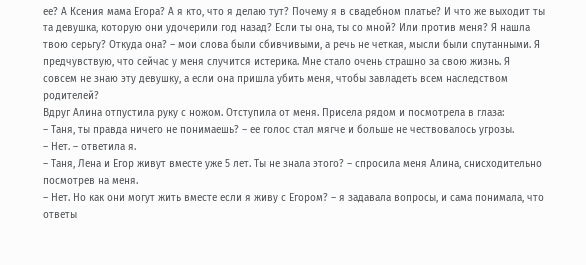ее? А Ксения мама Егора? А я кто, что я делаю тут? Почему я в свадебном платье? И что же выходит ты та девушка, которую они удочерили год назад? Если ты она, ты со мной? Или против меня? Я нашла твою серьгу? Откуда она? – мои слова были сбивчивыми, а речь не четкая, мысли были спутанными. Я предчувствую, что сейчас у меня случится истерика. Мне стало очень страшно за свою жизнь. Я совсем не знаю эту девушку, а если она пришла убить меня, чтобы завладеть всем наследством родителей?
Вдруг Алина отпустила руку с ножом. Отступила от меня. Присела рядом и посмотрела в глаза:
– Таня, ты правда ничего не понимаешь? – ее голос стал мягче и больше не чествовалось угрозы.
– Нет. – ответила я.
– Таня, Лена и Егор живут вместе уже 5 лет. Ты не знала этого? – спросила меня Алина, снисходительно посмотрев на меня.
– Нет. Но как они могут жить вместе если я живу с Егором? – я задавала вопросы, и сама понимала, что ответы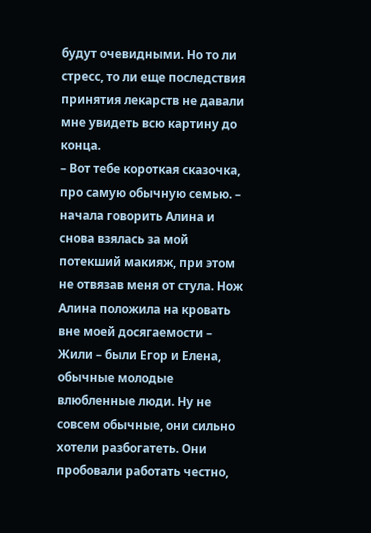будут очевидными. Но то ли стресс, то ли еще последствия принятия лекарств не давали мне увидеть всю картину до конца.
– Вот тебе короткая сказочка, про самую обычную семью. – начала говорить Алина и снова взялась за мой потекший макияж, при этом не отвязав меня от стула. Нож Алина положила на кровать вне моей досягаемости – Жили – были Егор и Елена, обычные молодые влюбленные люди. Ну не совсем обычные, они сильно хотели разбогатеть. Они пробовали работать честно,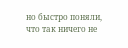но быстро поняли, что так ничего не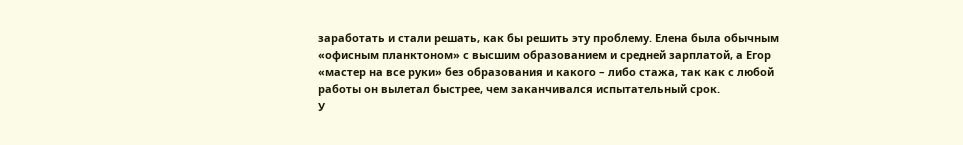заработать и стали решать, как бы решить эту проблему. Елена была обычным «офисным планктоном» с высшим образованием и средней зарплатой, а Егор «мастер на все руки» без образования и какого – либо стажа, так как с любой работы он вылетал быстрее, чем заканчивался испытательный срок.
У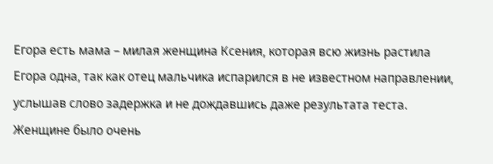Егора есть мама – милая женщина Ксения, которая всю жизнь растила Егора одна, так как отец мальчика испарился в не известном направлении, услышав слово задержка и не дождавшись даже результата теста. Женщине было очень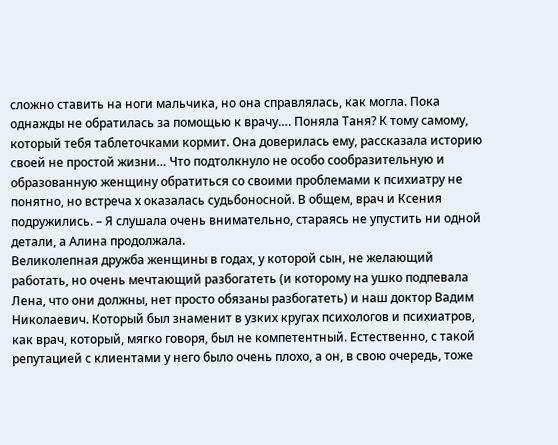сложно ставить на ноги мальчика, но она справлялась, как могла. Пока однажды не обратилась за помощью к врачу…. Поняла Таня? К тому самому, который тебя таблеточками кормит. Она доверилась ему, рассказала историю своей не простой жизни… Что подтолкнуло не особо сообразительную и образованную женщину обратиться со своими проблемами к психиатру не понятно, но встреча х оказалась судьбоносной. В общем, врач и Ксения подружились. – Я слушала очень внимательно, стараясь не упустить ни одной детали, а Алина продолжала.
Великолепная дружба женщины в годах, у которой сын, не желающий работать, но очень мечтающий разбогатеть (и которому на ушко подпевала Лена, что они должны, нет просто обязаны разбогатеть) и наш доктор Вадим Николаевич. Который был знаменит в узких кругах психологов и психиатров, как врач, который, мягко говоря, был не компетентный. Естественно, с такой репутацией с клиентами у него было очень плохо, а он, в свою очередь, тоже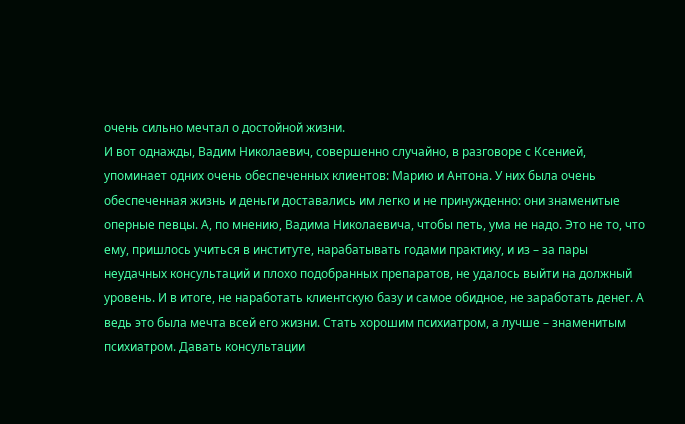очень сильно мечтал о достойной жизни.
И вот однажды, Вадим Николаевич, совершенно случайно, в разговоре с Ксенией, упоминает одних очень обеспеченных клиентов: Марию и Антона. У них была очень обеспеченная жизнь и деньги доставались им легко и не принужденно: они знаменитые оперные певцы. А, по мнению, Вадима Николаевича, чтобы петь, ума не надо. Это не то, что ему, пришлось учиться в институте, нарабатывать годами практику, и из – за пары неудачных консультаций и плохо подобранных препаратов, не удалось выйти на должный уровень. И в итоге, не наработать клиентскую базу и самое обидное, не заработать денег. А ведь это была мечта всей его жизни. Стать хорошим психиатром, а лучше – знаменитым психиатром. Давать консультации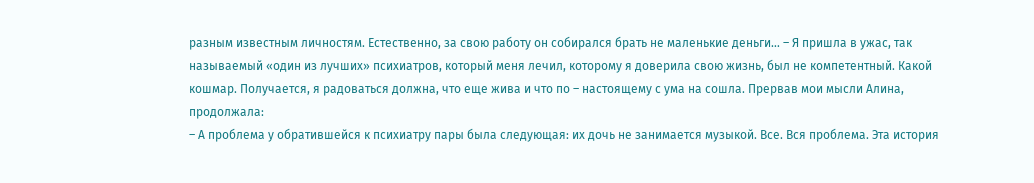разным известным личностям. Естественно, за свою работу он собирался брать не маленькие деньги… – Я пришла в ужас, так называемый «один из лучших» психиатров, который меня лечил, которому я доверила свою жизнь, был не компетентный. Какой кошмар. Получается, я радоваться должна, что еще жива и что по – настоящему с ума на сошла. Прервав мои мысли Алина, продолжала:
– А проблема у обратившейся к психиатру пары была следующая: их дочь не занимается музыкой. Все. Вся проблема. Эта история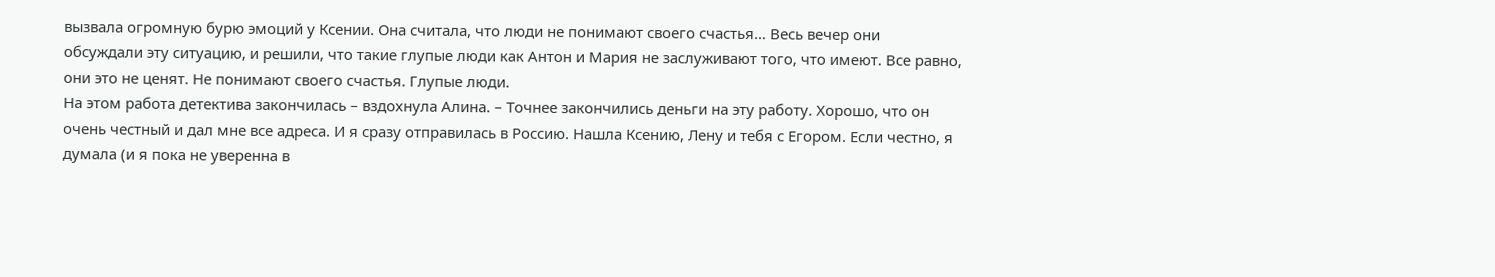вызвала огромную бурю эмоций у Ксении. Она считала, что люди не понимают своего счастья… Весь вечер они обсуждали эту ситуацию, и решили, что такие глупые люди как Антон и Мария не заслуживают того, что имеют. Все равно, они это не ценят. Не понимают своего счастья. Глупые люди.
На этом работа детектива закончилась – вздохнула Алина. – Точнее закончились деньги на эту работу. Хорошо, что он очень честный и дал мне все адреса. И я сразу отправилась в Россию. Нашла Ксению, Лену и тебя с Егором. Если честно, я думала (и я пока не уверенна в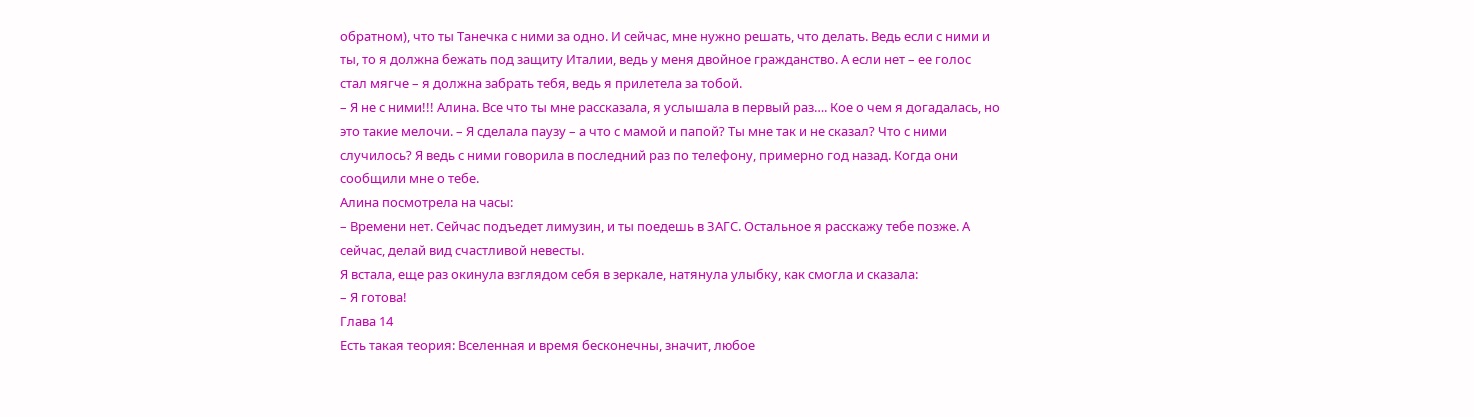обратном), что ты Танечка с ними за одно. И сейчас, мне нужно решать, что делать. Ведь если с ними и ты, то я должна бежать под защиту Италии, ведь у меня двойное гражданство. А если нет – ее голос стал мягче – я должна забрать тебя, ведь я прилетела за тобой.
– Я не с ними!!! Алина. Все что ты мне рассказала, я услышала в первый раз…. Кое о чем я догадалась, но это такие мелочи. – Я сделала паузу – а что с мамой и папой? Ты мне так и не сказал? Что с ними случилось? Я ведь с ними говорила в последний раз по телефону, примерно год назад. Когда они сообщили мне о тебе.
Алина посмотрела на часы:
– Времени нет. Сейчас подъедет лимузин, и ты поедешь в ЗАГС. Остальное я расскажу тебе позже. А сейчас, делай вид счастливой невесты.
Я встала, еще раз окинула взглядом себя в зеркале, натянула улыбку, как смогла и сказала:
– Я готова!
Глава 14
Есть такая теория: Вселенная и время бесконечны, значит, любое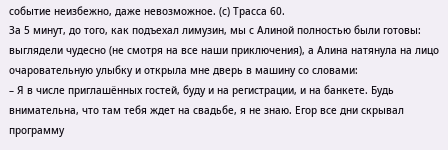событие неизбежно, даже невозможное. (с) Трасса 60.
За 5 минут, до того, как подъехал лимузин, мы с Алиной полностью были готовы: выглядели чудесно (не смотря на все наши приключения), а Алина натянула на лицо очаровательную улыбку и открыла мне дверь в машину со словами:
– Я в числе приглашённых гостей, буду и на регистрации, и на банкете. Будь внимательна, что там тебя ждет на свадьбе, я не знаю. Егор все дни скрывал программу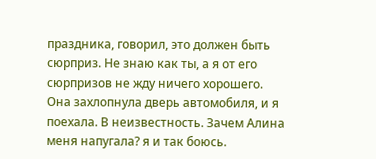праздника, говорил, это должен быть сюрприз. Не знаю как ты, а я от его сюрпризов не жду ничего хорошего.
Она захлопнула дверь автомобиля, и я поехала. В неизвестность. Зачем Алина меня напугала? я и так боюсь.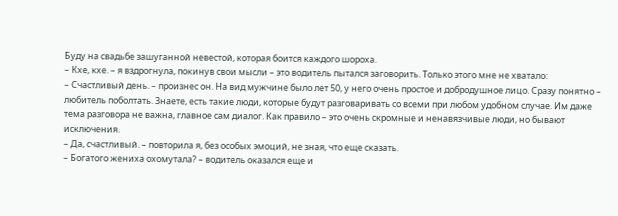Буду на свадьбе зашуганной невестой, которая боится каждого шороха.
– Кхе, кхе. – я вздрогнула, покинув свои мысли – это водитель пытался заговорить. Только этого мне не хватало:
– Счастливый день. – произнес он. На вид мужчине было лет 50, у него очень простое и добродушное лицо. Сразу понятно – любитель поболтать. Знаете, есть такие люди, которые будут разговаривать со всеми при любом удобном случае. Им даже тема разговора не важна, главное сам диалог. Как правило – это очень скромные и ненавязчивые люди, но бывают исключения.
– Да, счастливый. – повторила я, без особых эмоций, не зная, что еще сказать.
– Богатого жениха охомутала? – водитель оказался еще и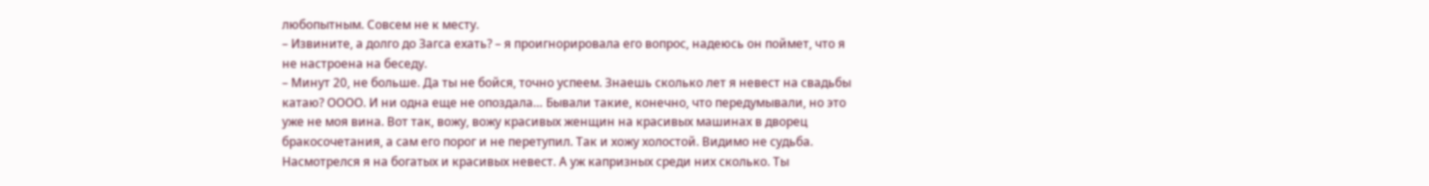любопытным. Совсем не к месту.
– Извините, а долго до Загса ехать? – я проигнорировала его вопрос, надеюсь он поймет, что я не настроена на беседу.
– Минут 20, не больше. Да ты не бойся, точно успеем. Знаешь сколько лет я невест на свадьбы катаю? ОООО. И ни одна еще не опоздала… Бывали такие, конечно, что передумывали, но это уже не моя вина. Вот так, вожу, вожу красивых женщин на красивых машинах в дворец бракосочетания, а сам его порог и не перетупил. Так и хожу холостой. Видимо не судьба. Насмотрелся я на богатых и красивых невест. А уж капризных среди них сколько. Ты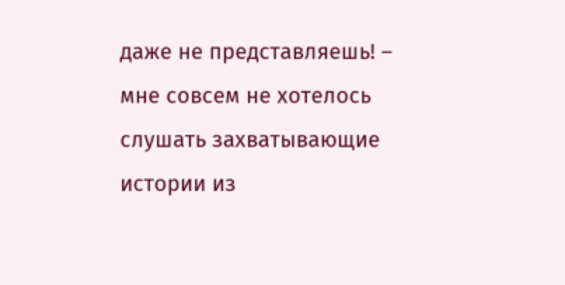даже не представляешь! – мне совсем не хотелось слушать захватывающие истории из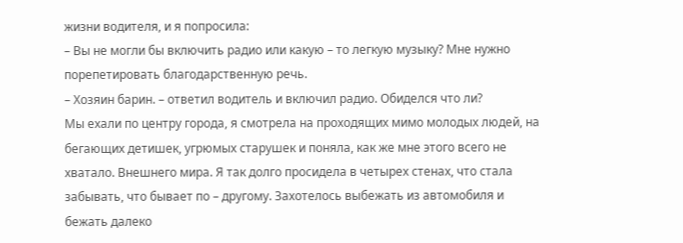жизни водителя, и я попросила:
– Вы не могли бы включить радио или какую – то легкую музыку? Мне нужно порепетировать благодарственную речь.
– Хозяин барин. – ответил водитель и включил радио. Обиделся что ли?
Мы ехали по центру города, я смотрела на проходящих мимо молодых людей, на бегающих детишек, угрюмых старушек и поняла, как же мне этого всего не хватало. Внешнего мира. Я так долго просидела в четырех стенах, что стала забывать, что бывает по – другому. Захотелось выбежать из автомобиля и бежать далеко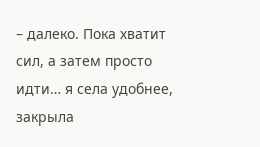– далеко. Пока хватит сил, а затем просто идти… я села удобнее, закрыла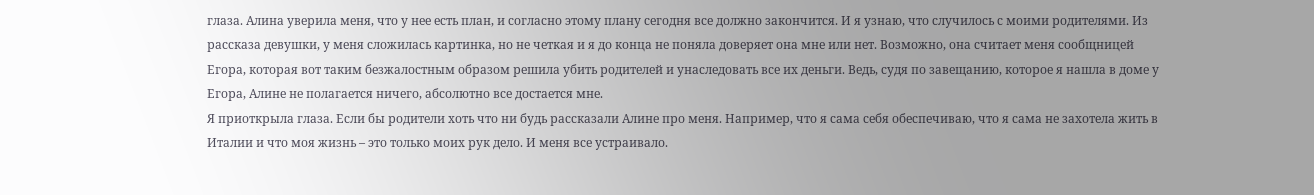глаза. Алина уверила меня, что у нее есть план, и согласно этому плану сегодня все должно закончится. И я узнаю, что случилось с моими родителями. Из рассказа девушки, у меня сложилась картинка, но не четкая и я до конца не поняла доверяет она мне или нет. Возможно, она считает меня сообщницей Егора, которая вот таким безжалостным образом решила убить родителей и унаследовать все их деньги. Ведь, судя по завещанию, которое я нашла в доме у Егора, Алине не полагается ничего, абсолютно все достается мне.
Я приоткрыла глаза. Если бы родители хоть что ни будь рассказали Алине про меня. Например, что я сама себя обеспечиваю, что я сама не захотела жить в Италии и что моя жизнь – это только моих рук дело. И меня все устраивало.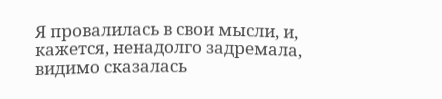Я провалилась в свои мысли, и, кажется, ненадолго задремала, видимо сказалась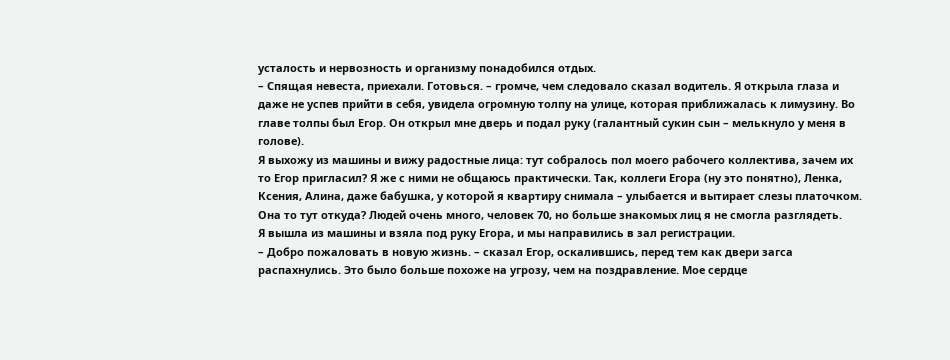усталость и нервозность и организму понадобился отдых.
– Спящая невеста, приехали. Готовься. – громче, чем следовало сказал водитель. Я открыла глаза и даже не успев прийти в себя, увидела огромную толпу на улице, которая приближалась к лимузину. Во главе толпы был Егор. Он открыл мне дверь и подал руку (галантный сукин сын – мелькнуло у меня в голове).
Я выхожу из машины и вижу радостные лица: тут собралось пол моего рабочего коллектива, зачем их то Егор пригласил? Я же с ними не общаюсь практически. Так, коллеги Егора (ну это понятно), Ленка, Ксения, Алина, даже бабушка, у которой я квартиру снимала – улыбается и вытирает слезы платочком. Она то тут откуда? Людей очень много, человек 70, но больше знакомых лиц я не смогла разглядеть.
Я вышла из машины и взяла под руку Егора, и мы направились в зал регистрации.
– Добро пожаловать в новую жизнь. – сказал Егор, оскалившись, перед тем как двери загса распахнулись. Это было больше похоже на угрозу, чем на поздравление. Мое сердце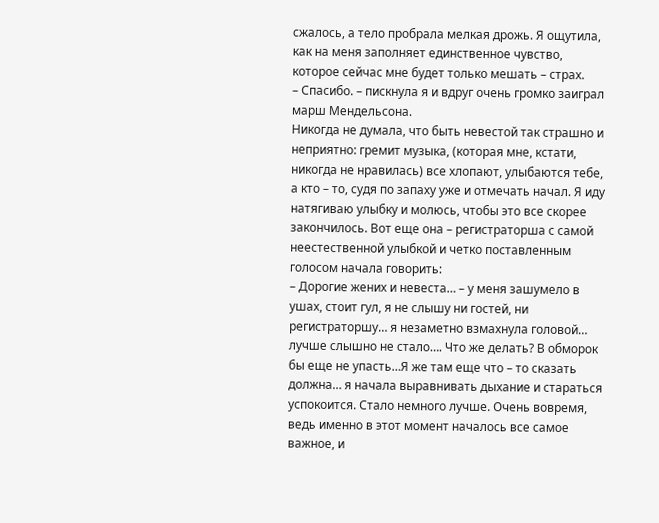сжалось, а тело пробрала мелкая дрожь. Я ощутила, как на меня заполняет единственное чувство, которое сейчас мне будет только мешать – страх.
– Спасибо. – пискнула я и вдруг очень громко заиграл марш Мендельсона.
Никогда не думала, что быть невестой так страшно и неприятно: гремит музыка, (которая мне, кстати, никогда не нравилась) все хлопают, улыбаются тебе, а кто – то, судя по запаху уже и отмечать начал. Я иду натягиваю улыбку и молюсь, чтобы это все скорее закончилось. Вот еще она – регистраторша с самой неестественной улыбкой и четко поставленным голосом начала говорить:
– Дорогие жених и невеста… – у меня зашумело в ушах, стоит гул, я не слышу ни гостей, ни регистраторшу… я незаметно взмахнула головой… лучше слышно не стало…. Что же делать? В обморок бы еще не упасть…Я же там еще что – то сказать должна… я начала выравнивать дыхание и стараться успокоится. Стало немного лучше. Очень вовремя, ведь именно в этот момент началось все самое важное, и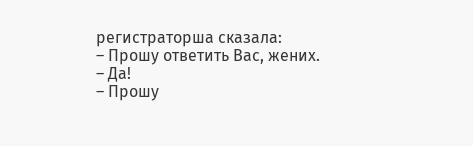регистраторша сказала:
– Прошу ответить Вас, жених.
– Да!
– Прошу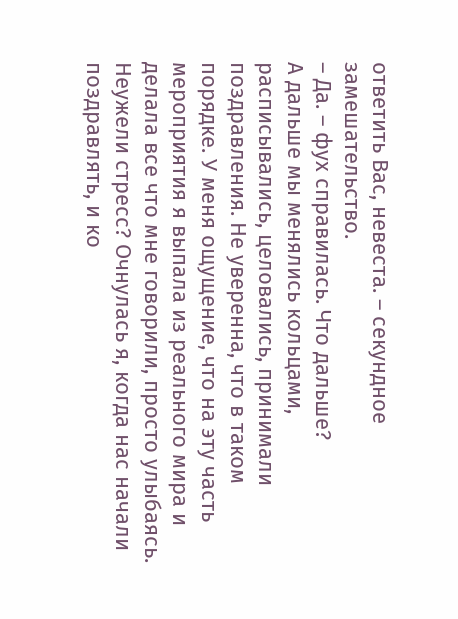ответить Вас, невеста. – секундное замешательство.
– Да. – фух справилась. Что дальше?
А дальше мы менялись кольцами, расписывались, целовались, принимали поздравления. Не уверенна, что в таком порядке. У меня ощущение, что на эту часть мероприятия я выпала из реального мира и делала все что мне говорили, просто улыбаясь. Неужели стресс? Очнулась я, когда нас начали поздравлять, и ко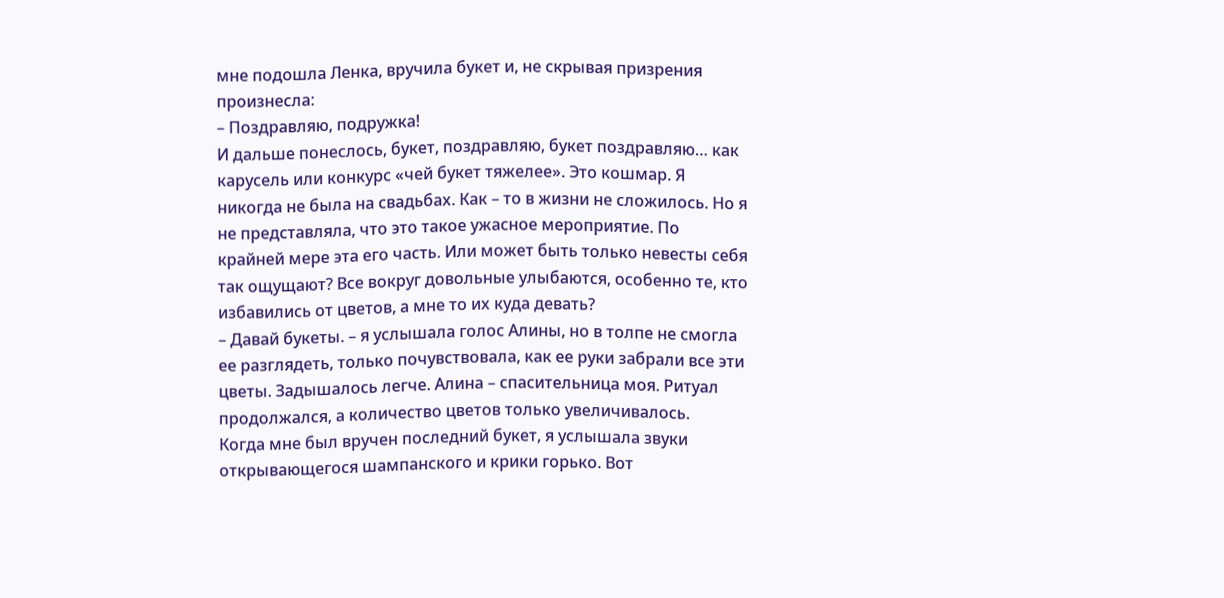мне подошла Ленка, вручила букет и, не скрывая призрения произнесла:
– Поздравляю, подружка!
И дальше понеслось, букет, поздравляю, букет поздравляю… как карусель или конкурс «чей букет тяжелее». Это кошмар. Я никогда не была на свадьбах. Как – то в жизни не сложилось. Но я не представляла, что это такое ужасное мероприятие. По крайней мере эта его часть. Или может быть только невесты себя так ощущают? Все вокруг довольные улыбаются, особенно те, кто избавились от цветов, а мне то их куда девать?
– Давай букеты. – я услышала голос Алины, но в толпе не смогла ее разглядеть, только почувствовала, как ее руки забрали все эти цветы. Задышалось легче. Алина – спасительница моя. Ритуал продолжался, а количество цветов только увеличивалось.
Когда мне был вручен последний букет, я услышала звуки открывающегося шампанского и крики горько. Вот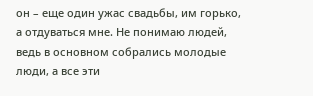он – еще один ужас свадьбы, им горько, а отдуваться мне. Не понимаю людей, ведь в основном собрались молодые люди, а все эти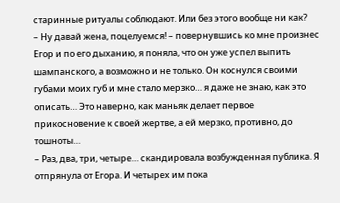старинные ритуалы соблюдают. Или без этого вообще ни как?
– Ну давай жена, поцелуемся! – повернувшись ко мне произнес Егор и по его дыханию, я поняла, что он уже успел выпить шампанского, а возможно и не только. Он коснулся своими губами моих губ и мне стало мерзко… я даже не знаю, как это описать… Это наверно, как маньяк делает первое прикосновение к своей жертве, а ей мерзко, противно, до тошноты…
– Раз, два, три, четыре… скандировала возбужденная публика. Я отпрянула от Егора. И четырех им пока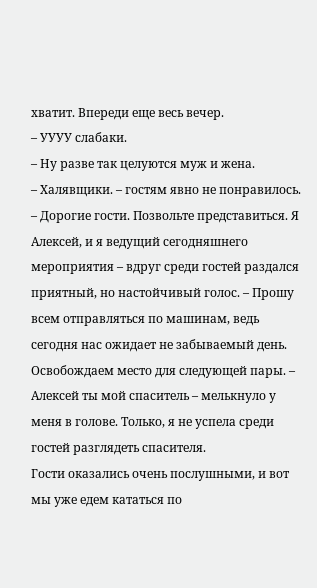хватит. Впереди еще весь вечер.
– УУУУ слабаки.
– Ну разве так целуются муж и жена.
– Халявщики. – гостям явно не понравилось.
– Дорогие гости. Позвольте представиться. Я Алексей, и я ведущий сегодняшнего мероприятия – вдруг среди гостей раздался приятный, но настойчивый голос. – Прошу всем отправляться по машинам, ведь сегодня нас ожидает не забываемый день. Освобождаем место для следующей пары. – Алексей ты мой спаситель – мелькнуло у меня в голове. Только, я не успела среди гостей разглядеть спасителя.
Гости оказались очень послушными, и вот мы уже едем кататься по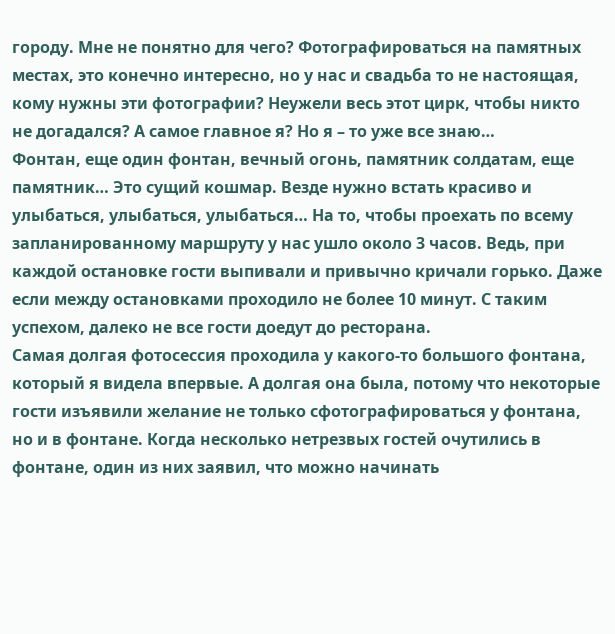городу. Мне не понятно для чего? Фотографироваться на памятных местах, это конечно интересно, но у нас и свадьба то не настоящая, кому нужны эти фотографии? Неужели весь этот цирк, чтобы никто не догадался? А самое главное я? Но я – то уже все знаю…
Фонтан, еще один фонтан, вечный огонь, памятник солдатам, еще памятник… Это сущий кошмар. Везде нужно встать красиво и улыбаться, улыбаться, улыбаться… На то, чтобы проехать по всему запланированному маршруту у нас ушло около 3 часов. Ведь, при каждой остановке гости выпивали и привычно кричали горько. Даже если между остановками проходило не более 10 минут. С таким успехом, далеко не все гости доедут до ресторана.
Самая долгая фотосессия проходила у какого-то большого фонтана, который я видела впервые. А долгая она была, потому что некоторые гости изъявили желание не только сфотографироваться у фонтана, но и в фонтане. Когда несколько нетрезвых гостей очутились в фонтане, один из них заявил, что можно начинать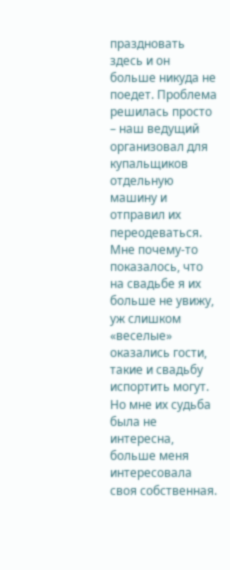праздновать здесь и он больше никуда не поедет. Проблема решилась просто – наш ведущий организовал для купальщиков отдельную машину и отправил их переодеваться. Мне почему-то показалось, что на свадьбе я их больше не увижу, уж слишком «веселые» оказались гости, такие и свадьбу испортить могут. Но мне их судьба была не интересна, больше меня интересовала своя собственная.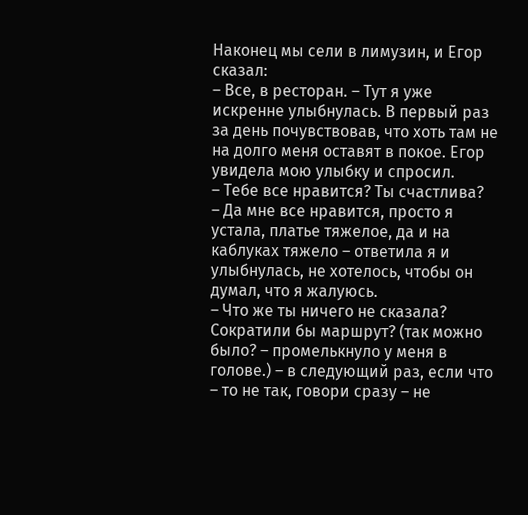Наконец мы сели в лимузин, и Егор сказал:
– Все, в ресторан. – Тут я уже искренне улыбнулась. В первый раз за день почувствовав, что хоть там не на долго меня оставят в покое. Егор увидела мою улыбку и спросил.
– Тебе все нравится? Ты счастлива?
– Да мне все нравится, просто я устала, платье тяжелое, да и на каблуках тяжело – ответила я и улыбнулась, не хотелось, чтобы он думал, что я жалуюсь.
– Что же ты ничего не сказала? Сократили бы маршрут? (так можно было? – промелькнуло у меня в голове.) – в следующий раз, если что – то не так, говори сразу – не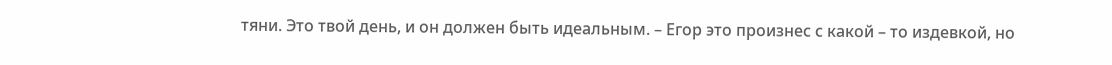тяни. Это твой день, и он должен быть идеальным. – Егор это произнес с какой – то издевкой, но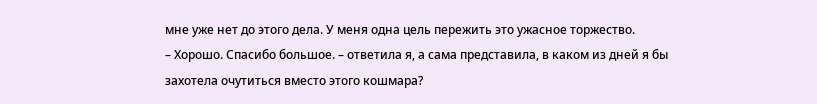мне уже нет до этого дела. У меня одна цель пережить это ужасное торжество.
– Хорошо. Спасибо большое. – ответила я, а сама представила, в каком из дней я бы захотела очутиться вместо этого кошмара?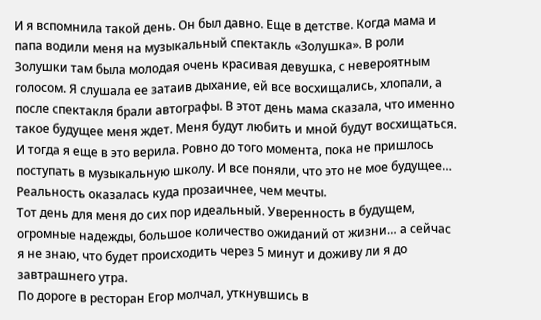И я вспомнила такой день. Он был давно. Еще в детстве. Когда мама и папа водили меня на музыкальный спектакль «Золушка». В роли Золушки там была молодая очень красивая девушка, с невероятным голосом. Я слушала ее затаив дыхание, ей все восхищались, хлопали, а после спектакля брали автографы. В этот день мама сказала, что именно такое будущее меня ждет. Меня будут любить и мной будут восхищаться. И тогда я еще в это верила. Ровно до того момента, пока не пришлось поступать в музыкальную школу. И все поняли, что это не мое будущее… Реальность оказалась куда прозаичнее, чем мечты.
Тот день для меня до сих пор идеальный. Уверенность в будущем, огромные надежды, большое количество ожиданий от жизни… а сейчас я не знаю, что будет происходить через 5 минут и доживу ли я до завтрашнего утра.
По дороге в ресторан Егор молчал, уткнувшись в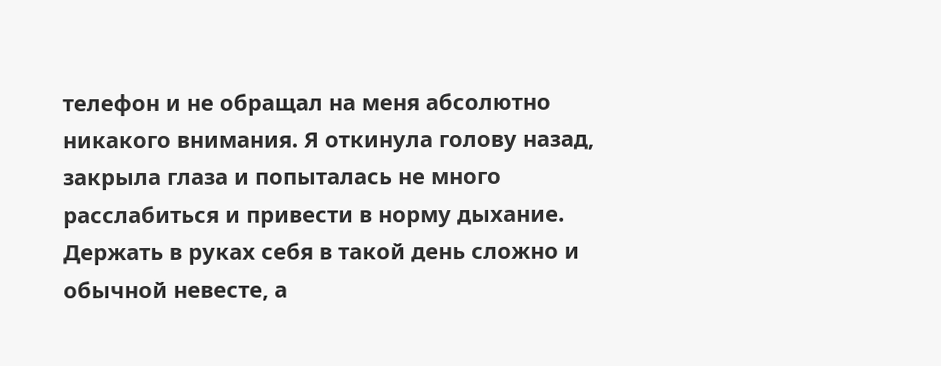телефон и не обращал на меня абсолютно никакого внимания. Я откинула голову назад, закрыла глаза и попыталась не много расслабиться и привести в норму дыхание. Держать в руках себя в такой день сложно и обычной невесте, а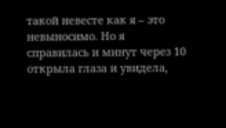такой невесте как я – это невыносимо. Но я справилась и минут через 10 открыла глаза и увидела,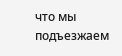что мы подъезжаем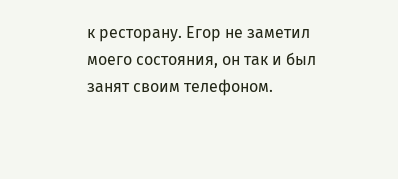к ресторану. Егор не заметил моего состояния, он так и был занят своим телефоном.